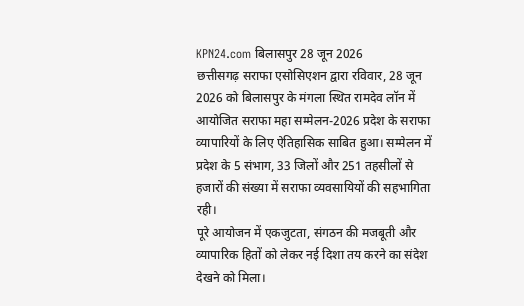KPN24.com बिलासपुर 28 जून 2026
छत्तीसगढ़ सराफा एसोसिएशन द्वारा रविवार, 28 जून 2026 को बिलासपुर के मंगला स्थित रामदेव लॉन में आयोजित सराफा महा सम्मेलन-2026 प्रदेश के सराफा व्यापारियों के लिए ऐतिहासिक साबित हुआ। सम्मेलन में प्रदेश के 5 संभाग, 33 जिलों और 251 तहसीलों से हजारों की संख्या में सराफा व्यवसायियों की सहभागिता रही।
पूरे आयोजन में एकजुटता, संगठन की मजबूती और व्यापारिक हितों को लेकर नई दिशा तय करने का संदेश देखने को मिला।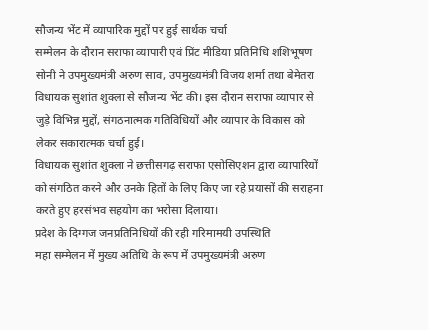सौजन्य भेंट में व्यापारिक मुद्दों पर हुई सार्थक चर्चा
सम्मेलन के दौरान सराफा व्यापारी एवं प्रिंट मीडिया प्रतिनिधि शशिभूषण सोनी ने उपमुख्यमंत्री अरुण साव, उपमुख्यमंत्री विजय शर्मा तथा बेमेतरा विधायक सुशांत शुक्ला से सौजन्य भेंट की। इस दौरान सराफा व्यापार से जुड़े विभिन्न मुद्दों, संगठनात्मक गतिविधियों और व्यापार के विकास को लेकर सकारात्मक चर्चा हुई।
विधायक सुशांत शुक्ला ने छत्तीसगढ़ सराफा एसोसिएशन द्वारा व्यापारियों को संगठित करने और उनके हितों के लिए किए जा रहे प्रयासों की सराहना करते हुए हरसंभव सहयोग का भरोसा दिलाया।
प्रदेश के दिग्गज जनप्रतिनिधियों की रही गरिमामयी उपस्थिति
महा सम्मेलन में मुख्य अतिथि के रूप में उपमुख्यमंत्री अरुण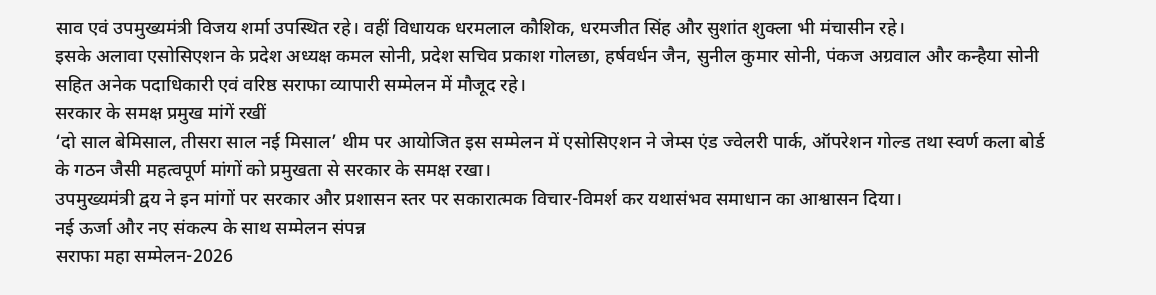साव एवं उपमुख्यमंत्री विजय शर्मा उपस्थित रहे। वहीं विधायक धरमलाल कौशिक, धरमजीत सिंह और सुशांत शुक्ला भी मंचासीन रहे।
इसके अलावा एसोसिएशन के प्रदेश अध्यक्ष कमल सोनी, प्रदेश सचिव प्रकाश गोलछा, हर्षवर्धन जैन, सुनील कुमार सोनी, पंकज अग्रवाल और कन्हैया सोनी सहित अनेक पदाधिकारी एवं वरिष्ठ सराफा व्यापारी सम्मेलन में मौजूद रहे।
सरकार के समक्ष प्रमुख मांगें रखीं
‘दो साल बेमिसाल, तीसरा साल नई मिसाल’ थीम पर आयोजित इस सम्मेलन में एसोसिएशन ने जेम्स एंड ज्वेलरी पार्क, ऑपरेशन गोल्ड तथा स्वर्ण कला बोर्ड के गठन जैसी महत्वपूर्ण मांगों को प्रमुखता से सरकार के समक्ष रखा।
उपमुख्यमंत्री द्वय ने इन मांगों पर सरकार और प्रशासन स्तर पर सकारात्मक विचार-विमर्श कर यथासंभव समाधान का आश्वासन दिया।
नई ऊर्जा और नए संकल्प के साथ सम्मेलन संपन्न
सराफा महा सम्मेलन-2026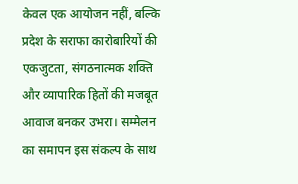केवल एक आयोजन नहीं, बल्कि प्रदेश के सराफा कारोबारियों की एकजुटता, संगठनात्मक शक्ति और व्यापारिक हितों की मजबूत आवाज बनकर उभरा। सम्मेलन का समापन इस संकल्प के साथ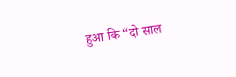हुआ कि “दो साल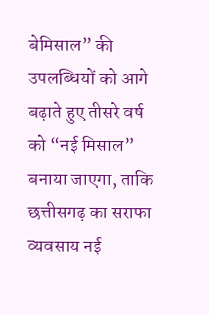बेमिसाल” की उपलब्धियों को आगे बढ़ाते हुए तीसरे वर्ष को “नई मिसाल” बनाया जाएगा, ताकि छत्तीसगढ़ का सराफा व्यवसाय नई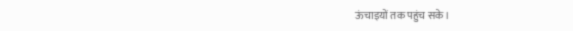ऊंचाइयों तक पहुंच सके।